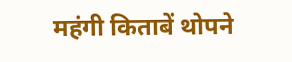महंगी किताबें थोपने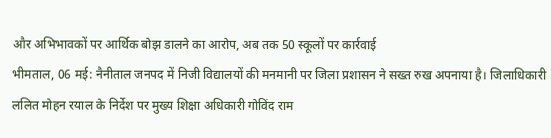और अभिभावकों पर आर्थिक बोझ डालने का आरोप, अब तक 50 स्कूलों पर कार्रवाई
भीमताल, 06 मई: नैनीताल जनपद में निजी विद्यालयों की मनमानी पर जिला प्रशासन ने सख्त रुख अपनाया है। जिलाधिकारी ललित मोहन रयाल के निर्देश पर मुख्य शिक्षा अधिकारी गोविंद राम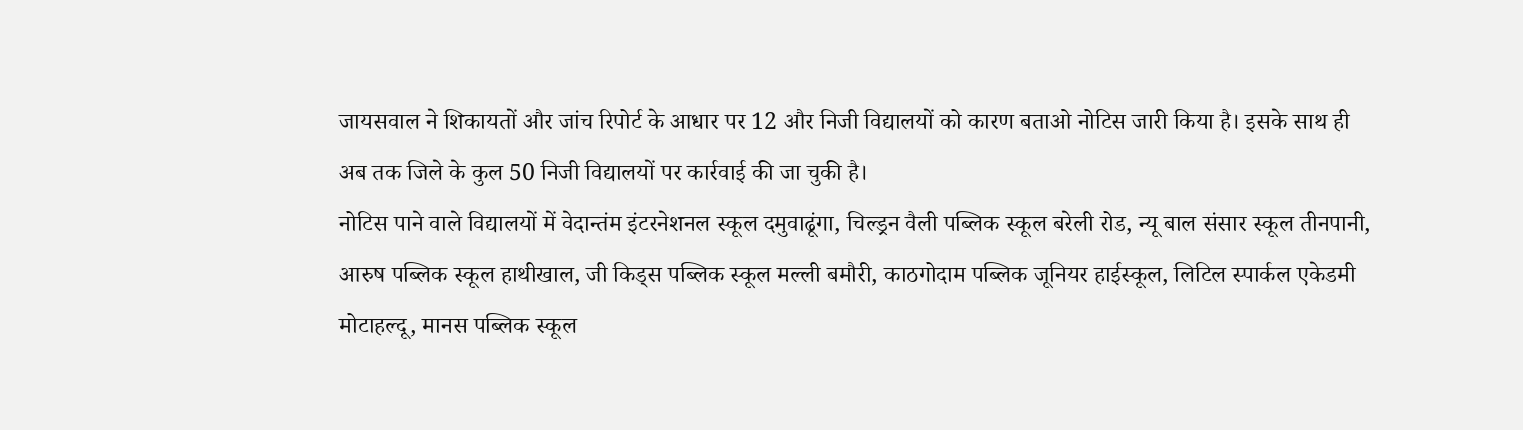जायसवाल ने शिकायतों और जांच रिपोर्ट के आधार पर 12 और निजी विद्यालयों को कारण बताओ नोटिस जारी किया है। इसके साथ ही अब तक जिले के कुल 50 निजी विद्यालयों पर कार्रवाई की जा चुकी है।
नोटिस पाने वाले विद्यालयों में वेदान्तंम इंटरनेशनल स्कूल दमुवाढूंगा, चिल्ड्रन वैली पब्लिक स्कूल बरेली रोड, न्यू बाल संसार स्कूल तीनपानी, आरुष पब्लिक स्कूल हाथीखाल, जी किड्स पब्लिक स्कूल मल्ली बमौरी, काठगोदाम पब्लिक जूनियर हाईस्कूल, लिटिल स्पार्कल एकेडमी मोटाहल्दू, मानस पब्लिक स्कूल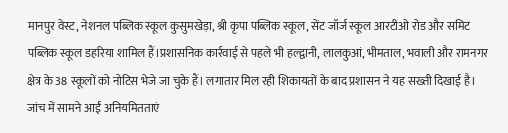मानपुर वेस्ट, नेशनल पब्लिक स्कूल कुसुमखेड़ा, श्री कृपा पब्लिक स्कूल, सेंट जॉर्ज स्कूल आरटीओ रोड और समिट पब्लिक स्कूल डहरिया शामिल हैं।प्रशासनिक कार्रवाई से पहले भी हल्द्वानी, लालकुआं, भीमताल, भवाली और रामनगर क्षेत्र के 38 स्कूलों को नोटिस भेजे जा चुके हैं। लगातार मिल रही शिकायतों के बाद प्रशासन ने यह सख्ती दिखाई है।
जांच में सामने आईं अनियमितताएं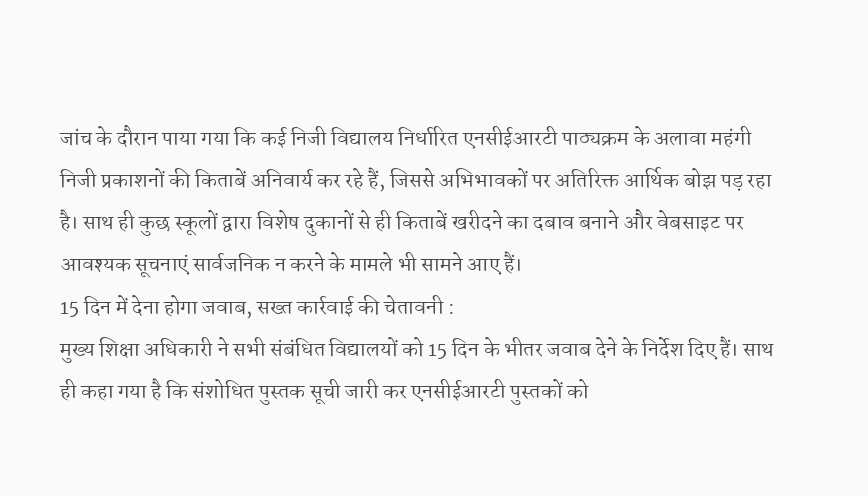जांच के दौरान पाया गया कि कई निजी विद्यालय निर्धारित एनसीईआरटी पाठ्यक्रम के अलावा महंगी निजी प्रकाशनों की किताबें अनिवार्य कर रहे हैं, जिससे अभिभावकों पर अतिरिक्त आर्थिक बोझ पड़ रहा है। साथ ही कुछ स्कूलों द्वारा विशेष दुकानों से ही किताबें खरीदने का दबाव बनाने और वेबसाइट पर आवश्यक सूचनाएं सार्वजनिक न करने के मामले भी सामने आए हैं।
15 दिन में देना होगा जवाब, सख्त कार्रवाई की चेतावनी :
मुख्य शिक्षा अधिकारी ने सभी संबंधित विद्यालयों को 15 दिन के भीतर जवाब देने के निर्देश दिए हैं। साथ ही कहा गया है कि संशोधित पुस्तक सूची जारी कर एनसीईआरटी पुस्तकों को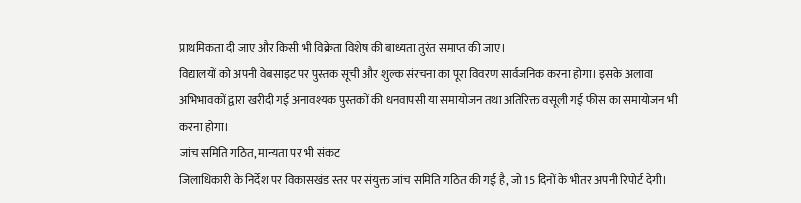प्राथमिकता दी जाए और किसी भी विक्रेता विशेष की बाध्यता तुरंत समाप्त की जाए।
विद्यालयों को अपनी वेबसाइट पर पुस्तक सूची और शुल्क संरचना का पूरा विवरण सार्वजनिक करना होगा। इसके अलावा अभिभावकों द्वारा खरीदी गई अनावश्यक पुस्तकों की धनवापसी या समायोजन तथा अतिरिक्त वसूली गई फीस का समायोजन भी करना होगा।
जांच समिति गठित, मान्यता पर भी संकट
जिलाधिकारी के निर्देश पर विकासखंड स्तर पर संयुक्त जांच समिति गठित की गई है, जो 15 दिनों के भीतर अपनी रिपोर्ट देगी।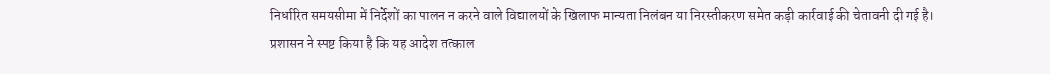निर्धारित समयसीमा में निर्देशों का पालन न करने वाले विद्यालयों के खिलाफ मान्यता निलंबन या निरस्तीकरण समेत कड़ी कार्रवाई की चेतावनी दी गई है।
प्रशासन ने स्पष्ट किया है कि यह आदेश तत्काल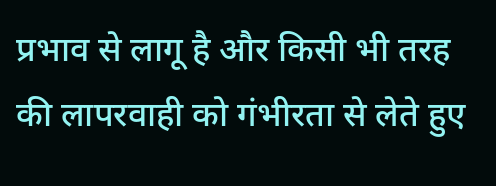प्रभाव से लागू है और किसी भी तरह की लापरवाही को गंभीरता से लेते हुए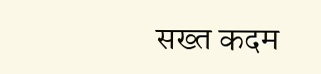सख्त कदम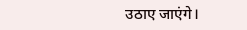उठाए जाएंगे।